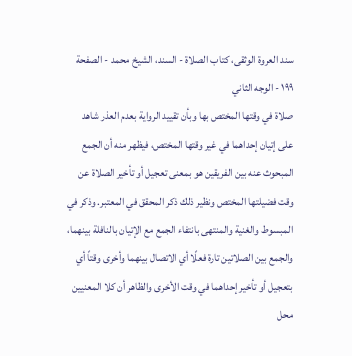سند العروة الوثقى، كتاب الصلاة - السند، الشيخ محمد - الصفحة ١٩٩ - الوجه الثاني
صلاة في وقتها المختص بها وبأن تقييد الرواية بعدم العذر شاهد على إتيان إحداهما في غير وقتها المختص، فيظهر منه أن الجمع المبحوث عنه بين الفريقين هو بمعنى تعجيل أو تأخير الصلاة عن وقت فضيلتها المختص ونظير ذلك ذكر المحقق في المعتبر. وذكر في المبسوط والغنية والمنتهى بانتفاء الجمع مع الإتيان بالنافلة بينهما، والجمع بين الصلاتين تارة فعلًا أي الاتصال بينهما وأخرى وقتاً أي بتعجيل أو تأخير إحداهما في وقت الأخرى والظاهر أن كلا المعنيين محل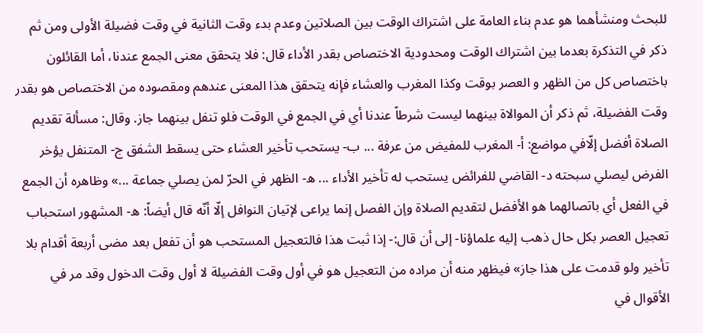للبحث ومنشأهما هو عدم بناء العامة على اشتراك الوقت بين الصلاتين وعدم بدء وقت الثانية في وقت فضيلة الأولى ومن ثم ذكر في التذكرة بعدما بين اشتراك الوقت ومحدودية الاختصاص بقدر الأداء قال: فلا يتحقق معنى الجمع عندنا، أما القائلون باختصاص كل من الظهر و العصر بوقت وكذا المغرب والعشاء فإنه يتحقق هذا المعنى عندهم ومقصوده من الاختصاص هو بقدر وقت الفضيلة، ثم ذكر أن الموالاة بينهما ليست شرطاً عندنا أي في الجمع في الوقت فلو تنفل بينهما جاز. وقال: مسألة تقديم الصلاة أفضل إلّافي مواضع: أ- المغرب للمفيض من عرفة ... ب- يستحب تأخير العشاء حتى يسقط الشفق ج- المتنفل يؤخر الفرض ليصلي سبحته د- القاضي للفرائض يستحب له تأخير الأداء ... ه- الظهر في الحرّ لمن يصلي جماعة ...» وظاهره أن الجمع في الفعل أي باتصالهما هو الأفضل لتقديم الصلاة وإن الفصل إنما يراعى لإتيان النوافل إلّا أنّه قال أيضاً: ه- المشهور استحباب تعجيل العصر بكل حال ذهب إليه علماؤنا- إلى أن قال:- إذا ثبت هذا فالتعجيل المستحب هو أن تفعل بعد مضى أربعة أقدام بلا تأخير ولو قدمت على هذا جاز» فيظهر منه أن مراده من التعجيل هو في أول وقت الفضيلة لا أول وقت الدخول وقد مر في الأقوال في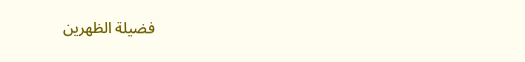فضيلة الظهرين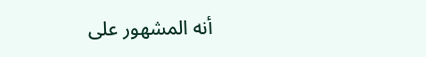أنه المشهور على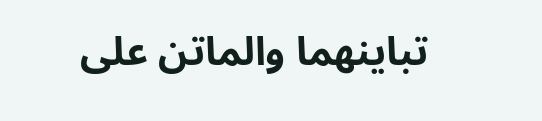تباينهما والماتن على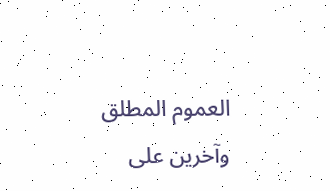العموم المطلق وآخرين على